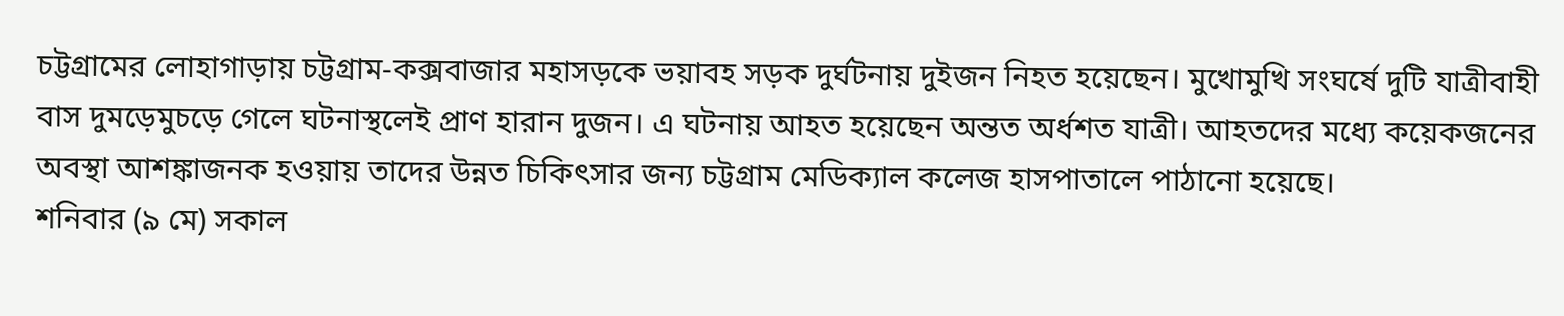চট্টগ্রামের লোহাগাড়ায় চট্টগ্রাম-কক্সবাজার মহাসড়কে ভয়াবহ সড়ক দুর্ঘটনায় দুইজন নিহত হয়েছেন। মুখোমুখি সংঘর্ষে দুটি যাত্রীবাহী বাস দুমড়েমুচড়ে গেলে ঘটনাস্থলেই প্রাণ হারান দুজন। এ ঘটনায় আহত হয়েছেন অন্তত অর্ধশত যাত্রী। আহতদের মধ্যে কয়েকজনের অবস্থা আশঙ্কাজনক হওয়ায় তাদের উন্নত চিকিৎসার জন্য চট্টগ্রাম মেডিক্যাল কলেজ হাসপাতালে পাঠানো হয়েছে।
শনিবার (৯ মে) সকাল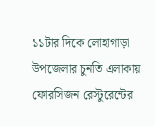১১টার দিকে লোহাগাড়া উপজেলার চুনতি এলাকায় ফোরসিজন রেস্টুরেন্টের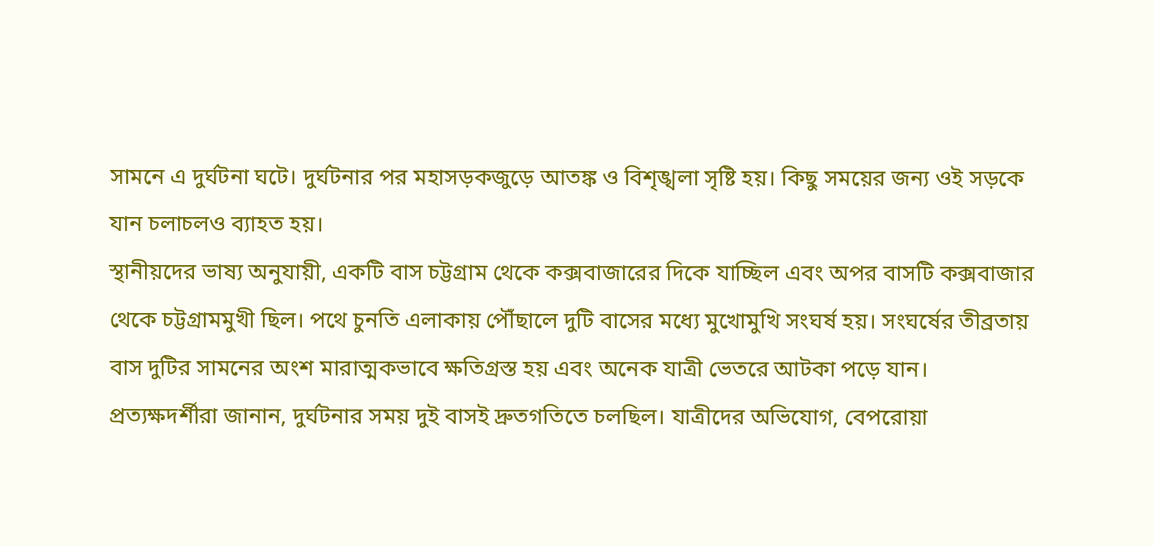সামনে এ দুর্ঘটনা ঘটে। দুর্ঘটনার পর মহাসড়কজুড়ে আতঙ্ক ও বিশৃঙ্খলা সৃষ্টি হয়। কিছু সময়ের জন্য ওই সড়কে যান চলাচলও ব্যাহত হয়।
স্থানীয়দের ভাষ্য অনুযায়ী, একটি বাস চট্টগ্রাম থেকে কক্সবাজারের দিকে যাচ্ছিল এবং অপর বাসটি কক্সবাজার থেকে চট্টগ্রামমুখী ছিল। পথে চুনতি এলাকায় পৌঁছালে দুটি বাসের মধ্যে মুখোমুখি সংঘর্ষ হয়। সংঘর্ষের তীব্রতায় বাস দুটির সামনের অংশ মারাত্মকভাবে ক্ষতিগ্রস্ত হয় এবং অনেক যাত্রী ভেতরে আটকা পড়ে যান।
প্রত্যক্ষদর্শীরা জানান, দুর্ঘটনার সময় দুই বাসই দ্রুতগতিতে চলছিল। যাত্রীদের অভিযোগ, বেপরোয়া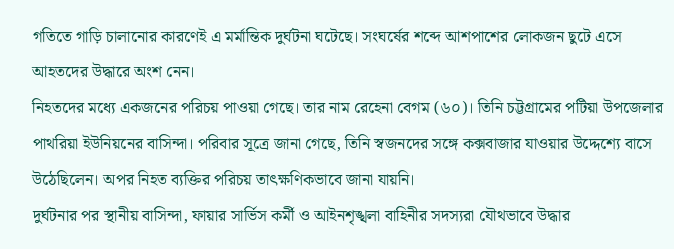গতিতে গাড়ি চালানোর কারণেই এ মর্মান্তিক দুর্ঘটনা ঘটেছে। সংঘর্ষের শব্দে আশপাশের লোকজন ছুটে এসে আহতদের উদ্ধারে অংশ নেন।
নিহতদের মধ্যে একজনের পরিচয় পাওয়া গেছে। তার নাম রেহেনা বেগম (৬০)। তিনি চট্টগ্রামের পটিয়া উপজেলার পাথরিয়া ইউনিয়নের বাসিন্দা। পরিবার সূত্রে জানা গেছে, তিনি স্বজনদের সঙ্গে কক্সবাজার যাওয়ার উদ্দেশ্যে বাসে উঠেছিলেন। অপর নিহত ব্যক্তির পরিচয় তাৎক্ষণিকভাবে জানা যায়নি।
দুর্ঘটনার পর স্থানীয় বাসিন্দা, ফায়ার সার্ভিস কর্মী ও আইনশৃঙ্খলা বাহিনীর সদস্যরা যৌথভাবে উদ্ধার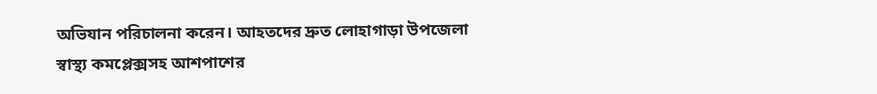অভিযান পরিচালনা করেন। আহতদের দ্রুত লোহাগাড়া উপজেলা স্বাস্থ্য কমপ্লেক্সসহ আশপাশের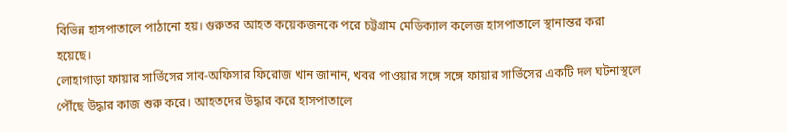বিভিন্ন হাসপাতালে পাঠানো হয়। গুরুতর আহত কয়েকজনকে পরে চট্টগ্রাম মেডিক্যাল কলেজ হাসপাতালে স্থানান্তর করা হয়েছে।
লোহাগাড়া ফায়ার সার্ভিসের সাব-অফিসার ফিরোজ খান জানান, খবর পাওয়ার সঙ্গে সঙ্গে ফায়ার সার্ভিসের একটি দল ঘটনাস্থলে পৌঁছে উদ্ধার কাজ শুরু করে। আহতদের উদ্ধার করে হাসপাতালে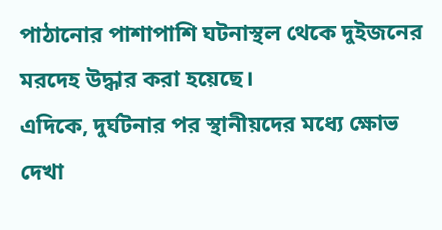পাঠানোর পাশাপাশি ঘটনাস্থল থেকে দুইজনের মরদেহ উদ্ধার করা হয়েছে।
এদিকে, দুর্ঘটনার পর স্থানীয়দের মধ্যে ক্ষোভ দেখা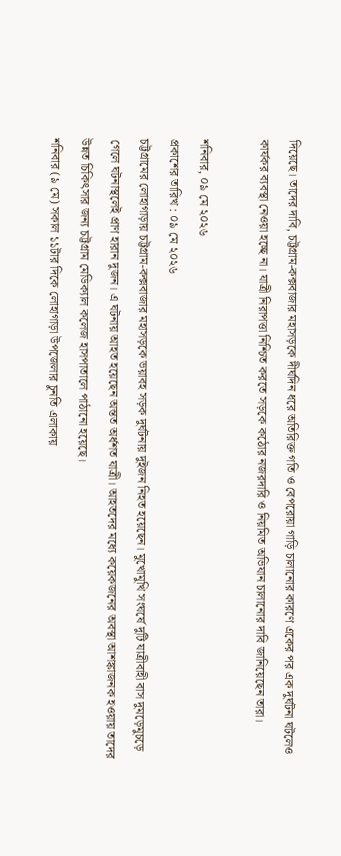দিয়েছে। তাদের দাবি, চট্টগ্রাম-কক্সবাজার মহাসড়কে দীর্ঘদিন ধরে অতিরিক্ত গতি ও বেপরোয়া গাড়ি চালানোর কারণে একের পর এক দুর্ঘটনা ঘটলেও কার্যকর ব্যবস্থা নেওয়া হচ্ছে না। যাত্রী নিরাপত্তা নিশ্চিত করতে সড়কে কঠোর নজরদারি ও নিয়মিত অভিযান চালানোর দাবি জানিয়েছেন তারা।

শনিবার, ০৯ মে ২০২৬
প্রকাশের তারিখ : ০৯ মে ২০২৬
চট্টগ্রামের লোহাগাড়ায় চট্টগ্রাম-কক্সবাজার মহাসড়কে ভয়াবহ সড়ক দুর্ঘটনায় দুইজন নিহত হয়েছেন। মুখোমুখি সংঘর্ষে দুটি যাত্রীবাহী বাস দুমড়েমুচড়ে গেলে ঘটনাস্থলেই প্রাণ হারান দুজন। এ ঘটনায় আহত হয়েছেন অন্তত অর্ধশত যাত্রী। আহতদের মধ্যে কয়েকজনের অবস্থা আশঙ্কাজনক হওয়ায় তাদের উন্নত চিকিৎসার জন্য চট্টগ্রাম মেডিক্যাল কলেজ হাসপাতালে পাঠানো হয়েছে।
শনিবার (৯ মে) সকাল ১১টার দিকে লোহাগাড়া উপজেলার চুনতি এলাকায়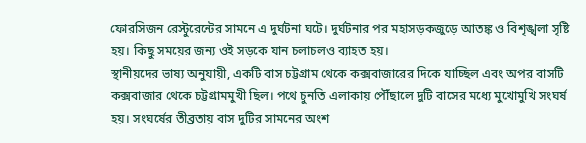ফোরসিজন রেস্টুরেন্টের সামনে এ দুর্ঘটনা ঘটে। দুর্ঘটনার পর মহাসড়কজুড়ে আতঙ্ক ও বিশৃঙ্খলা সৃষ্টি হয়। কিছু সময়ের জন্য ওই সড়কে যান চলাচলও ব্যাহত হয়।
স্থানীয়দের ভাষ্য অনুযায়ী, একটি বাস চট্টগ্রাম থেকে কক্সবাজারের দিকে যাচ্ছিল এবং অপর বাসটি কক্সবাজার থেকে চট্টগ্রামমুখী ছিল। পথে চুনতি এলাকায় পৌঁছালে দুটি বাসের মধ্যে মুখোমুখি সংঘর্ষ হয়। সংঘর্ষের তীব্রতায় বাস দুটির সামনের অংশ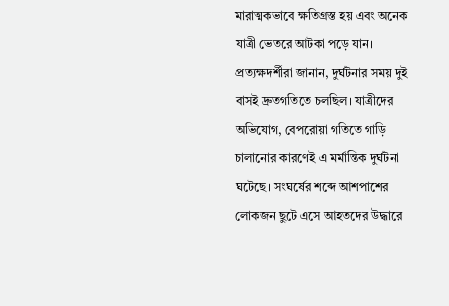মারাত্মকভাবে ক্ষতিগ্রস্ত হয় এবং অনেক যাত্রী ভেতরে আটকা পড়ে যান।
প্রত্যক্ষদর্শীরা জানান, দুর্ঘটনার সময় দুই বাসই দ্রুতগতিতে চলছিল। যাত্রীদের অভিযোগ, বেপরোয়া গতিতে গাড়ি চালানোর কারণেই এ মর্মান্তিক দুর্ঘটনা ঘটেছে। সংঘর্ষের শব্দে আশপাশের লোকজন ছুটে এসে আহতদের উদ্ধারে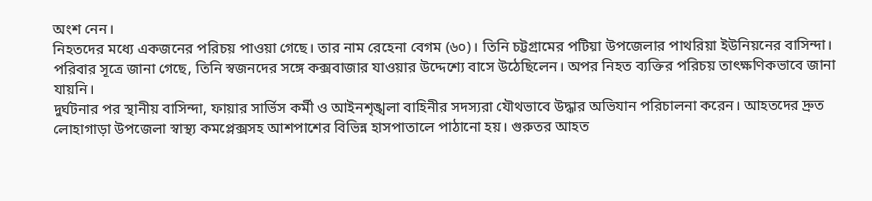অংশ নেন।
নিহতদের মধ্যে একজনের পরিচয় পাওয়া গেছে। তার নাম রেহেনা বেগম (৬০)। তিনি চট্টগ্রামের পটিয়া উপজেলার পাথরিয়া ইউনিয়নের বাসিন্দা। পরিবার সূত্রে জানা গেছে, তিনি স্বজনদের সঙ্গে কক্সবাজার যাওয়ার উদ্দেশ্যে বাসে উঠেছিলেন। অপর নিহত ব্যক্তির পরিচয় তাৎক্ষণিকভাবে জানা যায়নি।
দুর্ঘটনার পর স্থানীয় বাসিন্দা, ফায়ার সার্ভিস কর্মী ও আইনশৃঙ্খলা বাহিনীর সদস্যরা যৌথভাবে উদ্ধার অভিযান পরিচালনা করেন। আহতদের দ্রুত লোহাগাড়া উপজেলা স্বাস্থ্য কমপ্লেক্সসহ আশপাশের বিভিন্ন হাসপাতালে পাঠানো হয়। গুরুতর আহত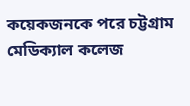কয়েকজনকে পরে চট্টগ্রাম মেডিক্যাল কলেজ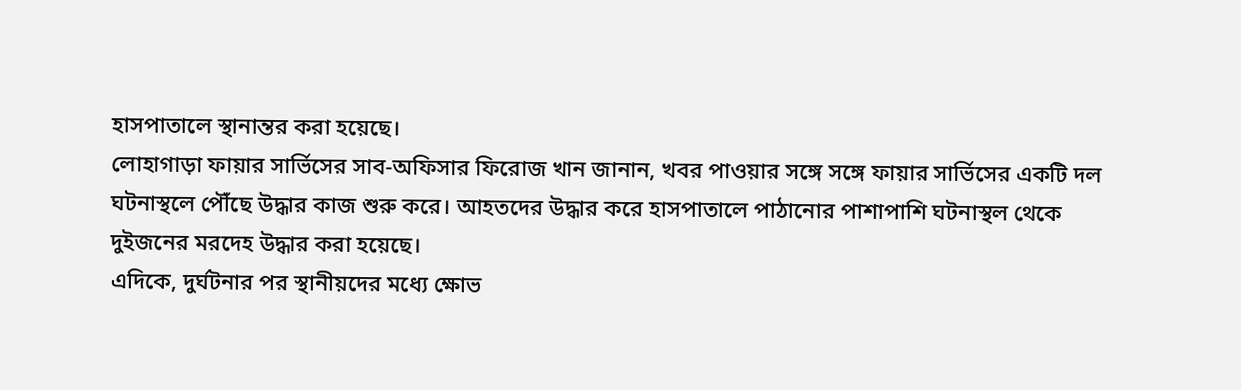হাসপাতালে স্থানান্তর করা হয়েছে।
লোহাগাড়া ফায়ার সার্ভিসের সাব-অফিসার ফিরোজ খান জানান, খবর পাওয়ার সঙ্গে সঙ্গে ফায়ার সার্ভিসের একটি দল ঘটনাস্থলে পৌঁছে উদ্ধার কাজ শুরু করে। আহতদের উদ্ধার করে হাসপাতালে পাঠানোর পাশাপাশি ঘটনাস্থল থেকে দুইজনের মরদেহ উদ্ধার করা হয়েছে।
এদিকে, দুর্ঘটনার পর স্থানীয়দের মধ্যে ক্ষোভ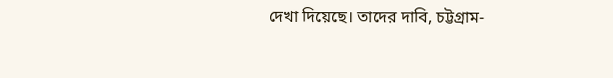দেখা দিয়েছে। তাদের দাবি, চট্টগ্রাম-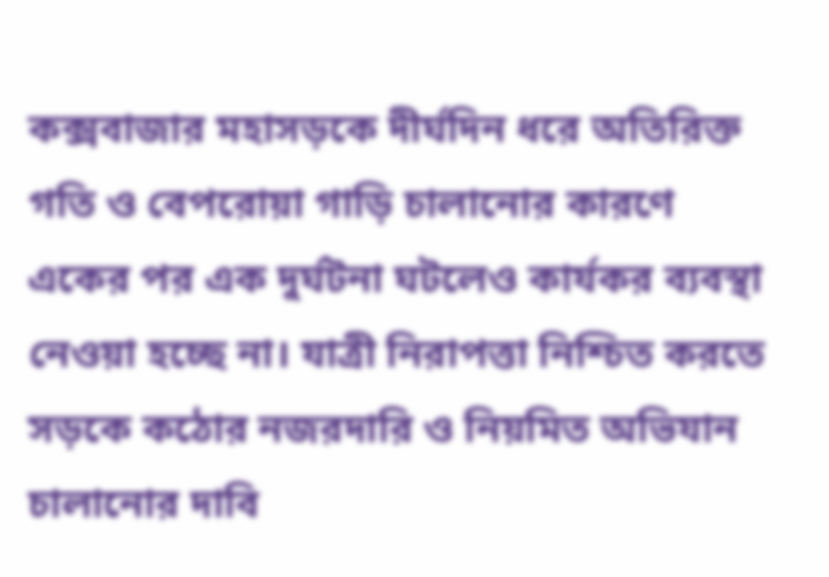কক্সবাজার মহাসড়কে দীর্ঘদিন ধরে অতিরিক্ত গতি ও বেপরোয়া গাড়ি চালানোর কারণে একের পর এক দুর্ঘটনা ঘটলেও কার্যকর ব্যবস্থা নেওয়া হচ্ছে না। যাত্রী নিরাপত্তা নিশ্চিত করতে সড়কে কঠোর নজরদারি ও নিয়মিত অভিযান চালানোর দাবি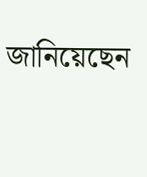জানিয়েছেন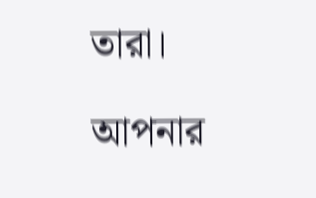তারা।

আপনার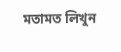মতামত লিখুন